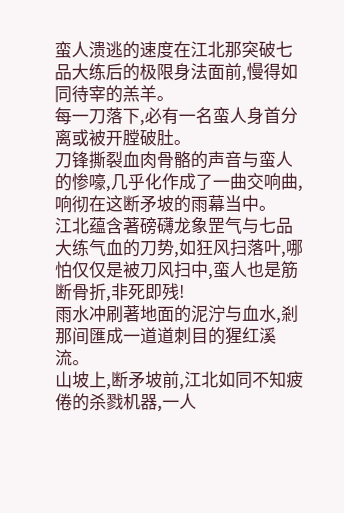蛮人溃逃的速度在江北那突破七品大练后的极限身法面前,慢得如同待宰的羔羊。
每一刀落下,必有一名蛮人身首分离或被开膛破肚。
刀锋撕裂血肉骨骼的声音与蛮人的惨嚎,几乎化作成了一曲交响曲,响彻在这断矛坡的雨幕当中。
江北蕴含著磅礴龙象罡气与七品大练气血的刀势,如狂风扫落叶,哪怕仅仅是被刀风扫中,蛮人也是筋断骨折,非死即残!
雨水冲刷著地面的泥泞与血水,剎那间匯成一道道刺目的猩红溪流。
山坡上,断矛坡前,江北如同不知疲倦的杀戮机器,一人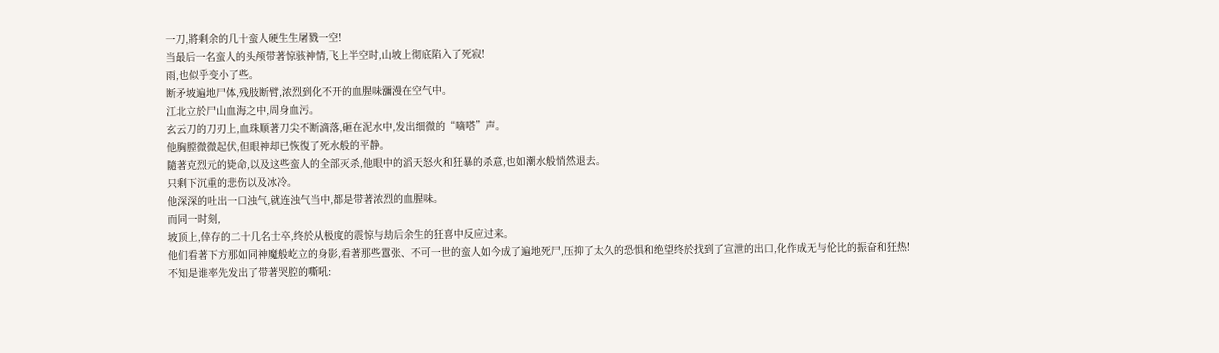一刀,將剩余的几十蛮人硬生生屠戮一空!
当最后一名蛮人的头颅带著惊骇神情,飞上半空时,山坡上彻底陷入了死寂!
雨,也似乎变小了些。
断矛坡遍地尸体,残肢断臂,浓烈到化不开的血腥味瀰漫在空气中。
江北立於尸山血海之中,周身血污。
玄云刀的刀刃上,血珠顺著刀尖不断滴落,砸在泥水中,发出细微的“嘀嗒”声。
他胸膛微微起伏,但眼神却已恢復了死水般的平静。
隨著克烈元的毙命,以及这些蛮人的全部灭杀,他眼中的滔天怒火和狂暴的杀意,也如潮水般悄然退去。
只剩下沉重的悲伤以及冰冷。
他深深的吐出一口浊气,就连浊气当中,都是带著浓烈的血腥味。
而同一时刻,
坡顶上,倖存的二十几名士卒,终於从极度的震惊与劫后余生的狂喜中反应过来。
他们看著下方那如同神魔般屹立的身影,看著那些囂张、不可一世的蛮人如今成了遍地死尸,压抑了太久的恐惧和绝望终於找到了宣泄的出口,化作成无与伦比的振奋和狂热!
不知是谁率先发出了带著哭腔的嘶吼: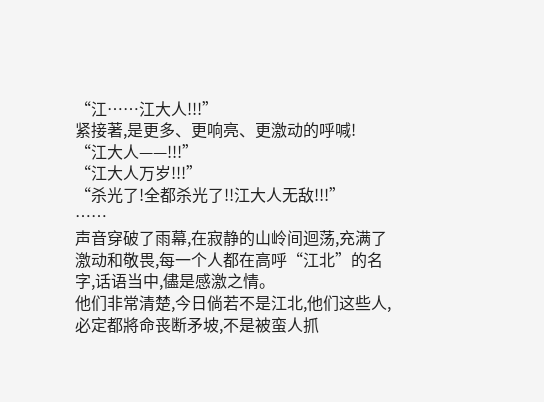“江……江大人!!!”
紧接著,是更多、更响亮、更激动的呼喊!
“江大人——!!!”
“江大人万岁!!!”
“杀光了!全都杀光了!!江大人无敌!!!”
……
声音穿破了雨幕,在寂静的山岭间迴荡,充满了激动和敬畏,每一个人都在高呼“江北”的名字,话语当中,儘是感激之情。
他们非常清楚,今日倘若不是江北,他们这些人,必定都將命丧断矛坡,不是被蛮人抓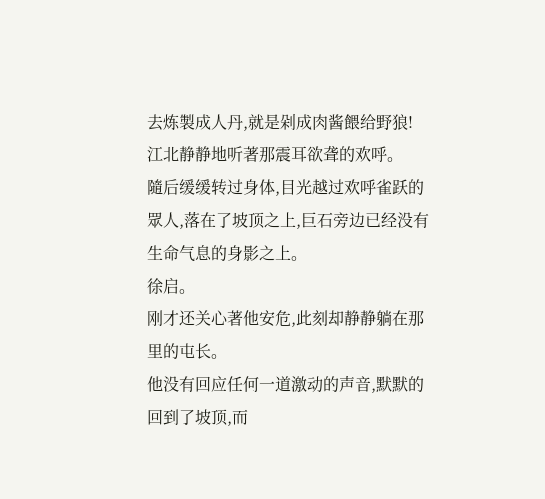去炼製成人丹,就是剁成肉酱餵给野狼!
江北静静地听著那震耳欲聋的欢呼。
隨后缓缓转过身体,目光越过欢呼雀跃的眾人,落在了坡顶之上,巨石旁边已经没有生命气息的身影之上。
徐启。
刚才还关心著他安危,此刻却静静躺在那里的屯长。
他没有回应任何一道激动的声音,默默的回到了坡顶,而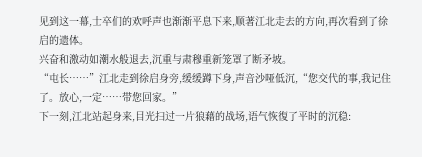见到这一幕,士卒们的欢呼声也渐渐平息下来,顺著江北走去的方向,再次看到了徐启的遗体。
兴奋和激动如潮水般退去,沉重与肃穆重新笼罩了断矛坡。
“屯长……”江北走到徐启身旁,缓缓蹲下身,声音沙哑低沉,“您交代的事,我记住了。放心,一定……带您回家。”
下一刻,江北站起身来,目光扫过一片狼藉的战场,语气恢復了平时的沉稳: